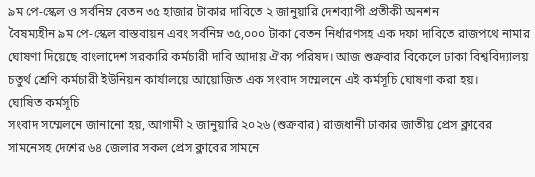৯ম পে-স্কেল ও সর্বনিম্ন বেতন ৩৫ হাজার টাকার দাবিতে ২ জানুয়ারি দেশব্যাপী প্রতীকী অনশন
বৈষম্যহীন ৯ম পে-স্কেল বাস্তবায়ন এবং সর্বনিম্ন ৩৫,০০০ টাকা বেতন নির্ধারণসহ এক দফা দাবিতে রাজপথে নামার ঘোষণা দিয়েছে বাংলাদেশ সরকারি কর্মচারী দাবি আদায় ঐক্য পরিষদ। আজ শুক্রবার বিকেলে ঢাকা বিশ্ববিদ্যালয় চতুর্থ শ্রেণি কর্মচারী ইউনিয়ন কার্যালয়ে আয়োজিত এক সংবাদ সম্মেলনে এই কর্মসূচি ঘোষণা করা হয়।
ঘোষিত কর্মসূচি
সংবাদ সম্মেলনে জানানো হয়, আগামী ২ জানুয়ারি ২০২৬ (শুক্রবার) রাজধানী ঢাকার জাতীয় প্রেস ক্লাবের সামনেসহ দেশের ৬৪ জেলার সকল প্রেস ক্লাবের সামনে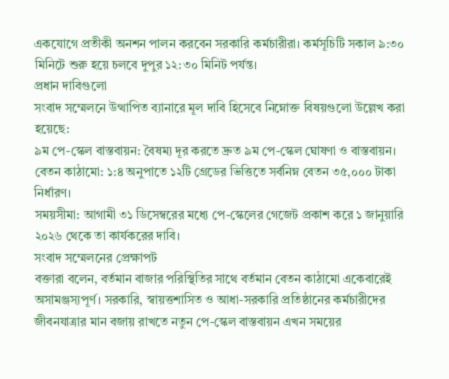একযোগে প্রতীকী অনশন পালন করবেন সরকারি কর্মচারীরা। কর্মসূচিটি সকাল ৯:৩০ মিনিটে শুরু হয়ে চলবে দুপুর ১২:৩০ মিনিট পর্যন্ত।
প্রধান দাবিগুলো
সংবাদ সম্মেলনে উত্থাপিত ব্যানারে মূল দাবি হিসেবে নিম্নোক্ত বিষয়গুলো উল্লেখ করা হয়েছে:
৯ম পে-স্কেল বাস্তবায়ন: বৈষম্য দূর করতে দ্রুত ৯ম পে-স্কেল ঘোষণা ও বাস্তবায়ন।
বেতন কাঠামো: ১:৪ অনুপাতে ১২টি গ্রেডের ভিত্তিতে সর্বনিম্ন বেতন ৩৫,০০০ টাকা নির্ধারণ।
সময়সীমা: আগামী ৩১ ডিসেম্বরের মধ্যে পে-স্কেলের গেজেট প্রকাশ করে ১ জানুয়ারি ২০২৬ থেকে তা কার্যকরের দাবি।
সংবাদ সম্মেলনের প্রেক্ষাপট
বক্তারা বলেন, বর্তমান বাজার পরিস্থিতির সাথে বর্তমান বেতন কাঠামো একেবারেই অসামঞ্জস্যপূর্ণ। সরকারি, স্বায়ত্তশাসিত ও আধা-সরকারি প্রতিষ্ঠানের কর্মচারীদের জীবনযাত্রার মান বজায় রাখতে নতুন পে-স্কেল বাস্তবায়ন এখন সময়ের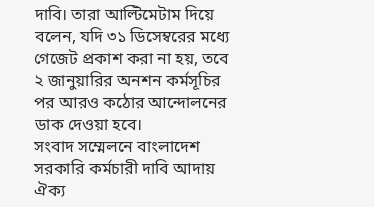দাবি। তারা আল্টিমেটাম দিয়ে বলেন, যদি ৩১ ডিসেম্বরের মধ্যে গেজেট প্রকাশ করা না হয়, তবে ২ জানুয়ারির অনশন কর্মসূচির পর আরও কঠোর আন্দোলনের ডাক দেওয়া হবে।
সংবাদ সম্মেলনে বাংলাদেশ সরকারি কর্মচারী দাবি আদায় ঐক্য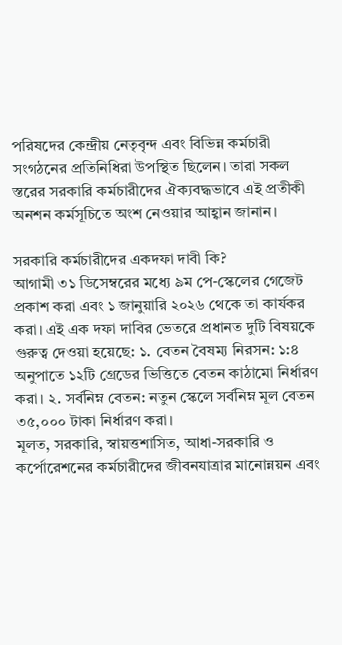পরিষদের কেন্দ্রীয় নেতৃবৃন্দ এবং বিভিন্ন কর্মচারী সংগঠনের প্রতিনিধিরা উপস্থিত ছিলেন। তারা সকল স্তরের সরকারি কর্মচারীদের ঐক্যবদ্ধভাবে এই প্রতীকী অনশন কর্মসূচিতে অংশ নেওয়ার আহ্বান জানান।

সরকারি কর্মচারীদের একদফা দাবী কি?
আগামী ৩১ ডিসেম্বরের মধ্যে ৯ম পে-স্কেলের গেজেট প্রকাশ করা এবং ১ জানুয়ারি ২০২৬ থেকে তা কার্যকর করা। এই এক দফা দাবির ভেতরে প্রধানত দুটি বিষয়কে গুরুত্ব দেওয়া হয়েছে: ১. বেতন বৈষম্য নিরসন: ১:৪ অনুপাতে ১২টি গ্রেডের ভিত্তিতে বেতন কাঠামো নির্ধারণ করা। ২. সর্বনিম্ন বেতন: নতুন স্কেলে সর্বনিম্ন মূল বেতন ৩৫,০০০ টাকা নির্ধারণ করা।
মূলত, সরকারি, স্বায়ত্তশাসিত, আধা-সরকারি ও কর্পোরেশনের কর্মচারীদের জীবনযাত্রার মানোন্নয়ন এবং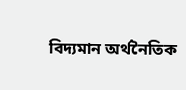বিদ্যমান অর্থনৈতিক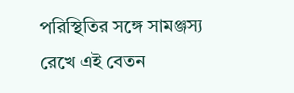পরিস্থিতির সঙ্গে সামঞ্জস্য রেখে এই বেতন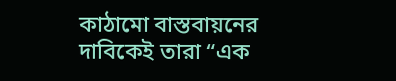কাঠামো বাস্তবায়নের দাবিকেই তারা “এক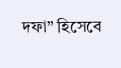দফা” হিসেবে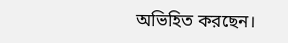অভিহিত করছেন।